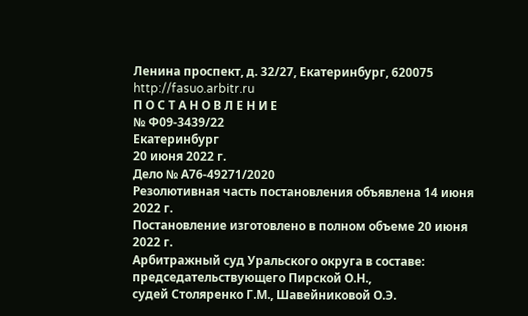Ленина проспект, д. 32/27, Екатеринбург, 620075
http://fasuo.arbitr.ru
П О С Т А Н О В Л Е Н И Е
№ Ф09-3439/22
Екатеринбург
20 июня 2022 г.
Дело № А76-49271/2020
Резолютивная часть постановления объявлена 14 июня 2022 г.
Постановление изготовлено в полном объеме 20 июня 2022 г.
Арбитражный суд Уральского округа в составе:
председательствующего Пирской О.Н.,
судей Столяренко Г.М., Шавейниковой О.Э.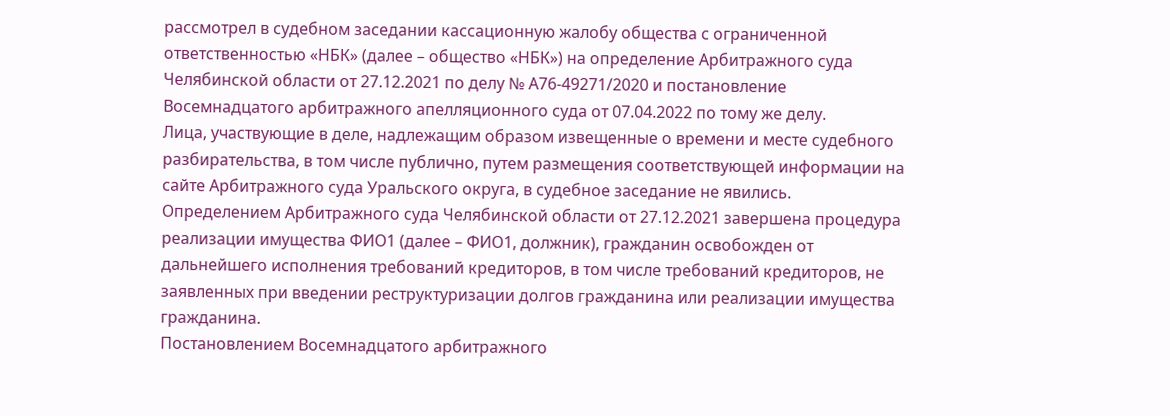рассмотрел в судебном заседании кассационную жалобу общества с ограниченной ответственностью «НБК» (далее – общество «НБК») на определение Арбитражного суда Челябинской области от 27.12.2021 по делу № А76-49271/2020 и постановление Восемнадцатого арбитражного апелляционного суда от 07.04.2022 по тому же делу.
Лица, участвующие в деле, надлежащим образом извещенные о времени и месте судебного разбирательства, в том числе публично, путем размещения соответствующей информации на сайте Арбитражного суда Уральского округа, в судебное заседание не явились.
Определением Арбитражного суда Челябинской области от 27.12.2021 завершена процедура реализации имущества ФИО1 (далее – ФИО1, должник), гражданин освобожден от дальнейшего исполнения требований кредиторов, в том числе требований кредиторов, не заявленных при введении реструктуризации долгов гражданина или реализации имущества гражданина.
Постановлением Восемнадцатого арбитражного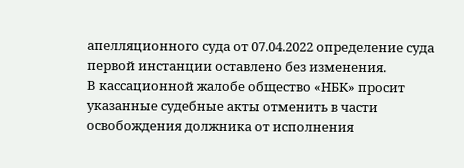апелляционного суда от 07.04.2022 определение суда первой инстанции оставлено без изменения.
В кассационной жалобе общество «НБК» просит указанные судебные акты отменить в части освобождения должника от исполнения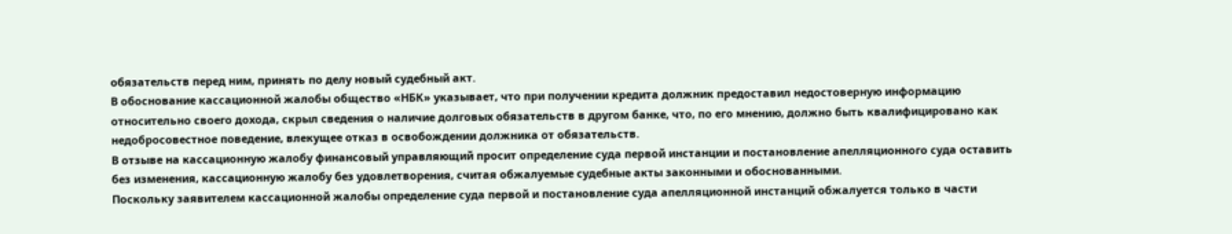обязательств перед ним, принять по делу новый судебный акт.
В обоснование кассационной жалобы общество «НБК» указывает, что при получении кредита должник предоставил недостоверную информацию относительно своего дохода, скрыл сведения о наличие долговых обязательств в другом банке, что, по его мнению, должно быть квалифицировано как недобросовестное поведение, влекущее отказ в освобождении должника от обязательств.
В отзыве на кассационную жалобу финансовый управляющий просит определение суда первой инстанции и постановление апелляционного суда оставить без изменения, кассационную жалобу без удовлетворения, считая обжалуемые судебные акты законными и обоснованными.
Поскольку заявителем кассационной жалобы определение суда первой и постановление суда апелляционной инстанций обжалуется только в части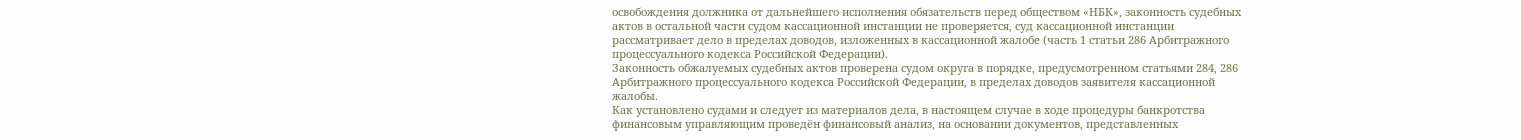освобождения должника от дальнейшего исполнения обязательств перед обществом «НБК», законность судебных актов в остальной части судом кассационной инстанции не проверяется, суд кассационной инстанции рассматривает дело в пределах доводов, изложенных в кассационной жалобе (часть 1 статьи 286 Арбитражного процессуального кодекса Российской Федерации).
Законность обжалуемых судебных актов проверена судом округа в порядке, предусмотренном статьями 284, 286 Арбитражного процессуального кодекса Российской Федерации, в пределах доводов заявителя кассационной жалобы.
Как установлено судами и следует из материалов дела, в настоящем случае в ходе процедуры банкротства финансовым управляющим проведён финансовый анализ, на основании документов, представленных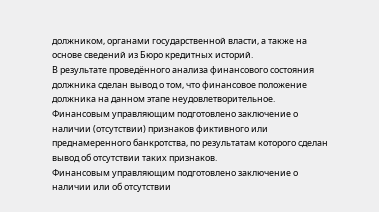должником, органами государственной власти, а также на основе сведений из Бюро кредитных историй.
В результате проведённого анализа финансового состояния должника сделан вывод о том, что финансовое положение должника на данном этапе неудовлетворительное.
Финансовым управляющим подготовлено заключение о наличии (отсутствии) признаков фиктивного или преднамеренного банкротства, по результатам которого сделан вывод об отсутствии таких признаков.
Финансовым управляющим подготовлено заключение о наличии или об отсутствии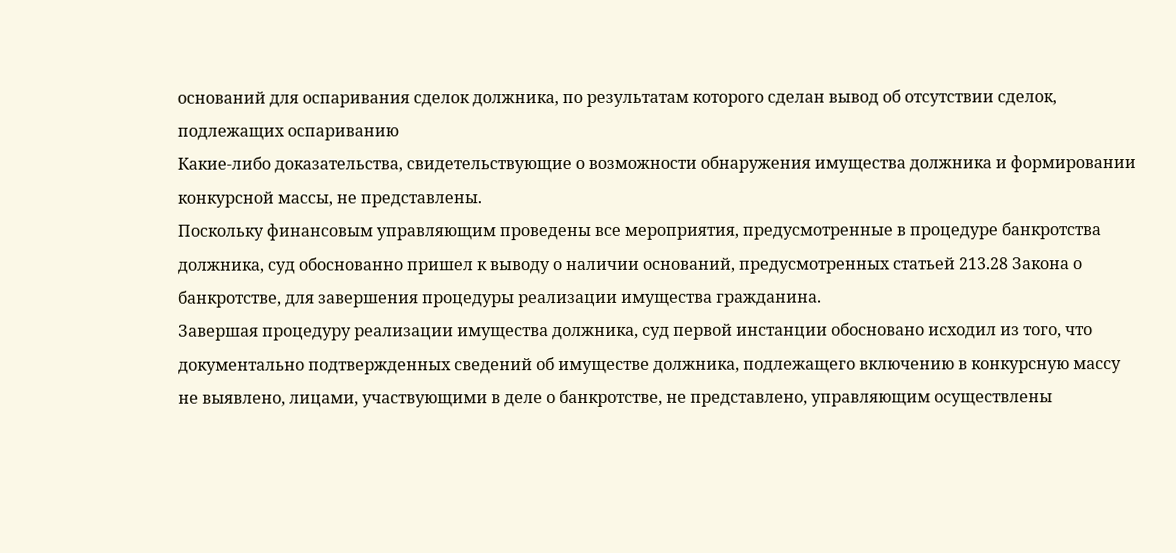оснований для оспаривания сделок должника, по результатам которого сделан вывод об отсутствии сделок, подлежащих оспариванию
Какие-либо доказательства, свидетельствующие о возможности обнаружения имущества должника и формировании конкурсной массы, не представлены.
Поскольку финансовым управляющим проведены все мероприятия, предусмотренные в процедуре банкротства должника, суд обоснованно пришел к выводу о наличии оснований, предусмотренных статьей 213.28 Закона о банкротстве, для завершения процедуры реализации имущества гражданина.
Завершая процедуру реализации имущества должника, суд первой инстанции обосновано исходил из того, что документально подтвержденных сведений об имуществе должника, подлежащего включению в конкурсную массу не выявлено, лицами, участвующими в деле о банкротстве, не представлено, управляющим осуществлены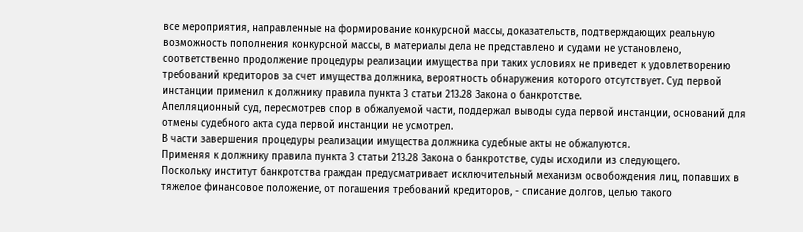все мероприятия, направленные на формирование конкурсной массы, доказательств, подтверждающих реальную возможность пополнения конкурсной массы, в материалы дела не представлено и судами не установлено, соответственно продолжение процедуры реализации имущества при таких условиях не приведет к удовлетворению требований кредиторов за счет имущества должника, вероятность обнаружения которого отсутствует. Суд первой инстанции применил к должнику правила пункта 3 статьи 213.28 Закона о банкротстве.
Апелляционный суд, пересмотрев спор в обжалуемой части, поддержал выводы суда первой инстанции, оснований для отмены судебного акта суда первой инстанции не усмотрел.
В части завершения процедуры реализации имущества должника судебные акты не обжалуются.
Применяя к должнику правила пункта 3 статьи 213.28 Закона о банкротстве, суды исходили из следующего.
Поскольку институт банкротства граждан предусматривает исключительный механизм освобождения лиц, попавших в тяжелое финансовое положение, от погашения требований кредиторов, - списание долгов, целью такого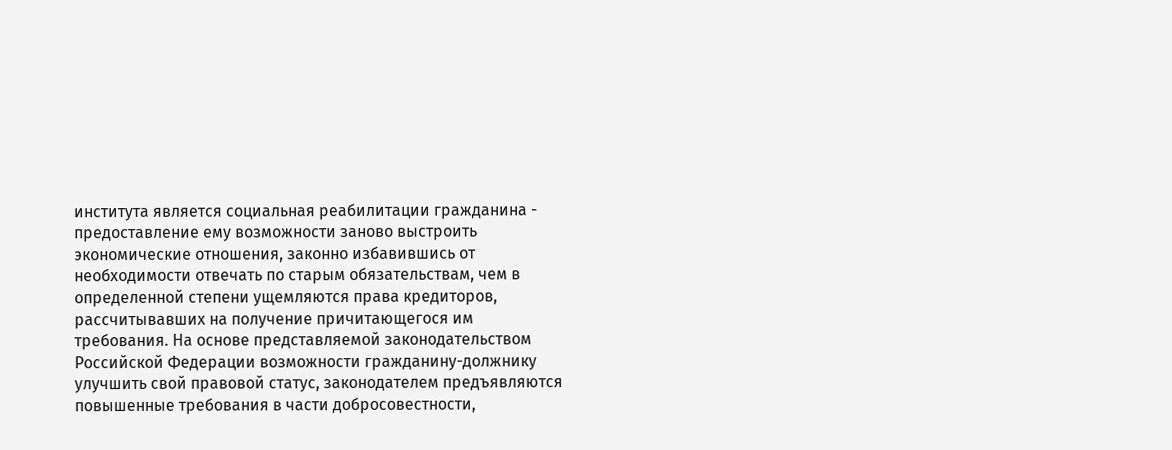института является социальная реабилитации гражданина - предоставление ему возможности заново выстроить экономические отношения, законно избавившись от необходимости отвечать по старым обязательствам, чем в определенной степени ущемляются права кредиторов, рассчитывавших на получение причитающегося им требования. На основе представляемой законодательством Российской Федерации возможности гражданину-должнику улучшить свой правовой статус, законодателем предъявляются повышенные требования в части добросовестности,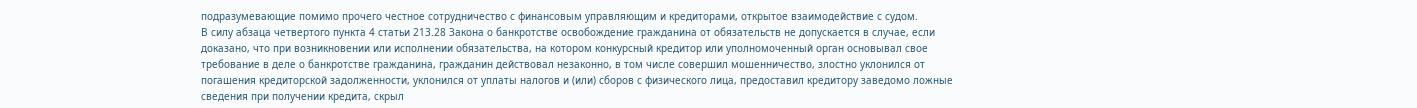подразумевающие помимо прочего честное сотрудничество с финансовым управляющим и кредиторами, открытое взаимодействие с судом.
В силу абзаца четвертого пункта 4 статьи 213.28 Закона о банкротстве освобождение гражданина от обязательств не допускается в случае, если доказано, что при возникновении или исполнении обязательства, на котором конкурсный кредитор или уполномоченный орган основывал свое требование в деле о банкротстве гражданина, гражданин действовал незаконно, в том числе совершил мошенничество, злостно уклонился от погашения кредиторской задолженности, уклонился от уплаты налогов и (или) сборов с физического лица, предоставил кредитору заведомо ложные сведения при получении кредита, скрыл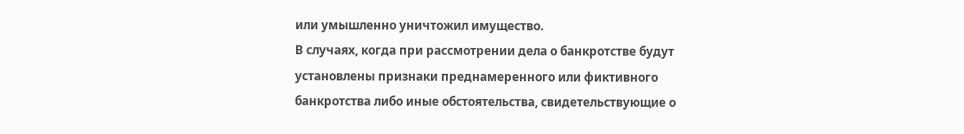или умышленно уничтожил имущество.
В случаях, когда при рассмотрении дела о банкротстве будут установлены признаки преднамеренного или фиктивного банкротства либо иные обстоятельства, свидетельствующие о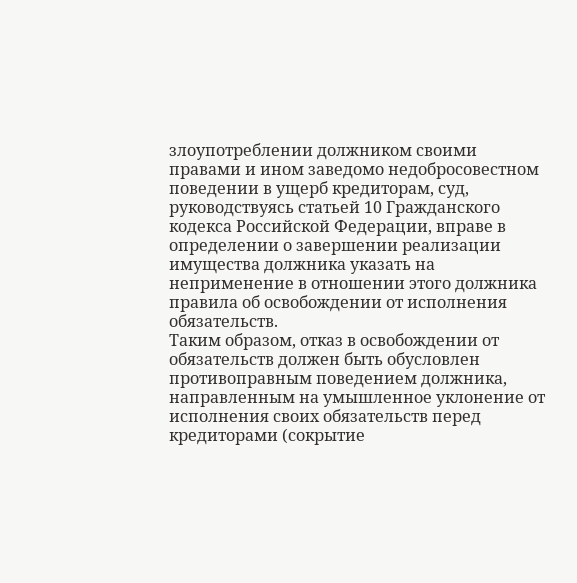злоупотреблении должником своими правами и ином заведомо недобросовестном поведении в ущерб кредиторам, суд, руководствуясь статьей 10 Гражданского кодекса Российской Федерации, вправе в определении о завершении реализации имущества должника указать на неприменение в отношении этого должника правила об освобождении от исполнения обязательств.
Таким образом, отказ в освобождении от обязательств должен быть обусловлен противоправным поведением должника, направленным на умышленное уклонение от исполнения своих обязательств перед кредиторами (сокрытие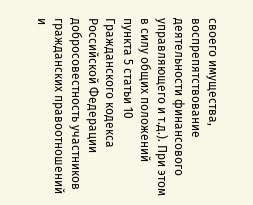своего имущества, воспрепятствование деятельности финансового управляющего и т.д.). При этом в силу общих положений пункта 5 статьи 10 Гражданского кодекса Российской Федерации добросовестность участников гражданских правоотношений и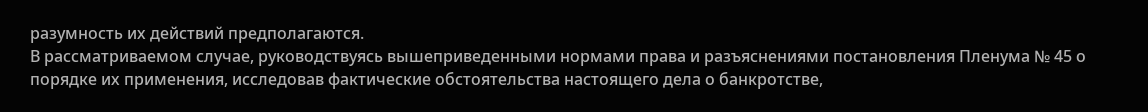разумность их действий предполагаются.
В рассматриваемом случае, руководствуясь вышеприведенными нормами права и разъяснениями постановления Пленума № 45 о порядке их применения, исследовав фактические обстоятельства настоящего дела о банкротстве,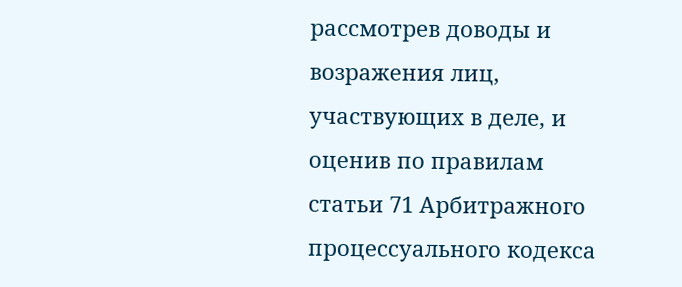рассмотрев доводы и возражения лиц, участвующих в деле, и оценив по правилам статьи 71 Арбитражного процессуального кодекса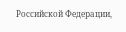Российской Федерации,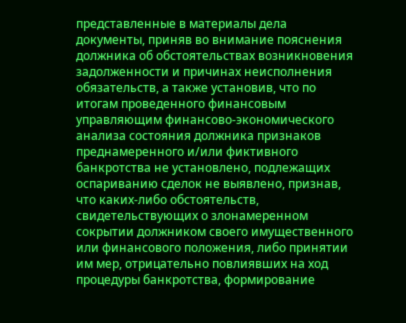представленные в материалы дела документы, приняв во внимание пояснения должника об обстоятельствах возникновения задолженности и причинах неисполнения обязательств, а также установив, что по итогам проведенного финансовым управляющим финансово-экономического анализа состояния должника признаков преднамеренного и/или фиктивного банкротства не установлено, подлежащих оспариванию сделок не выявлено, признав, что каких-либо обстоятельств, свидетельствующих о злонамеренном сокрытии должником своего имущественного или финансового положения, либо принятии им мер, отрицательно повлиявших на ход процедуры банкротства, формирование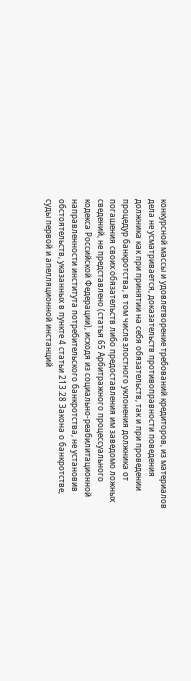конкурсной массы и удовлетворение требований кредиторов, из материалов дела не усматривается, доказательств противоправности поведения должника как при принятии на себя обязательств, так и при проведении процедур банкротства, в том числе злостного уклонения должника от погашения своих обязательств либо предоставления им заведомо ложных сведений, не представлено (статья 65 Арбитражного процессуального кодекса Российской Федерации), исходя из социально-реабилитационной направленности института потребительского банкротства, не установив обстоятельств, указанных в пункте 4 статьи 213.28 Закона о банкротстве, суды первой и апелляционной инстанций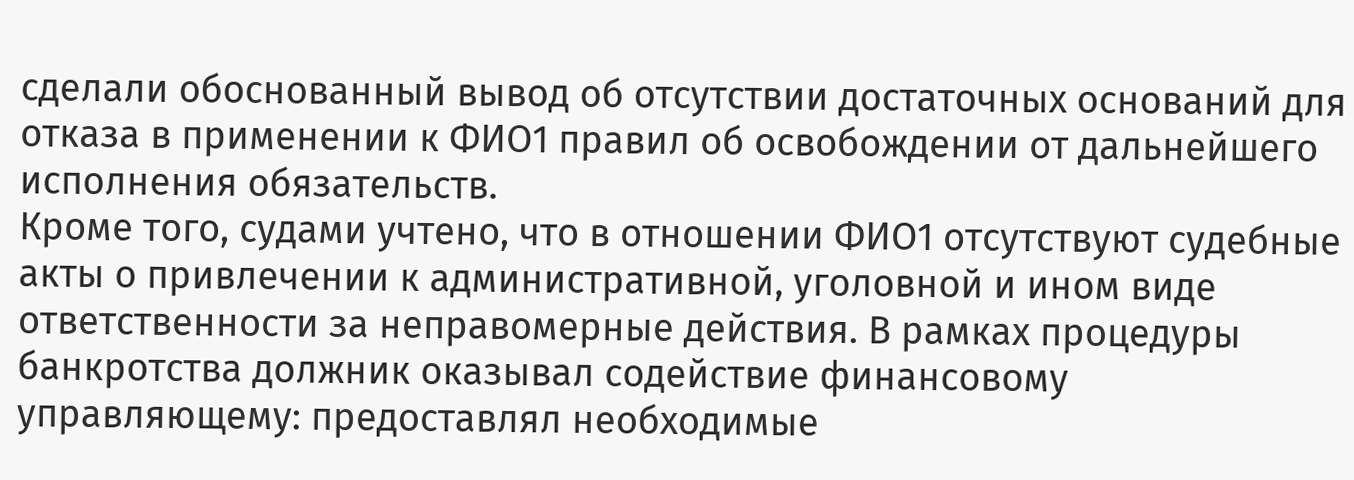сделали обоснованный вывод об отсутствии достаточных оснований для отказа в применении к ФИО1 правил об освобождении от дальнейшего исполнения обязательств.
Кроме того, судами учтено, что в отношении ФИО1 отсутствуют судебные акты о привлечении к административной, уголовной и ином виде ответственности за неправомерные действия. В рамках процедуры банкротства должник оказывал содействие финансовому управляющему: предоставлял необходимые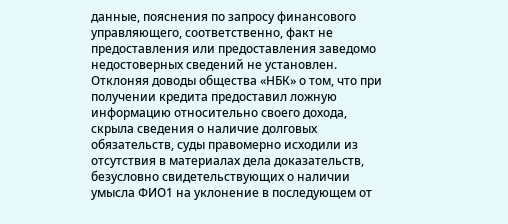данные, пояснения по запросу финансового управляющего, соответственно, факт не предоставления или предоставления заведомо недостоверных сведений не установлен.
Отклоняя доводы общества «НБК» о том, что при получении кредита предоставил ложную информацию относительно своего дохода, скрыла сведения о наличие долговых обязательств, суды правомерно исходили из отсутствия в материалах дела доказательств, безусловно свидетельствующих о наличии умысла ФИО1 на уклонение в последующем от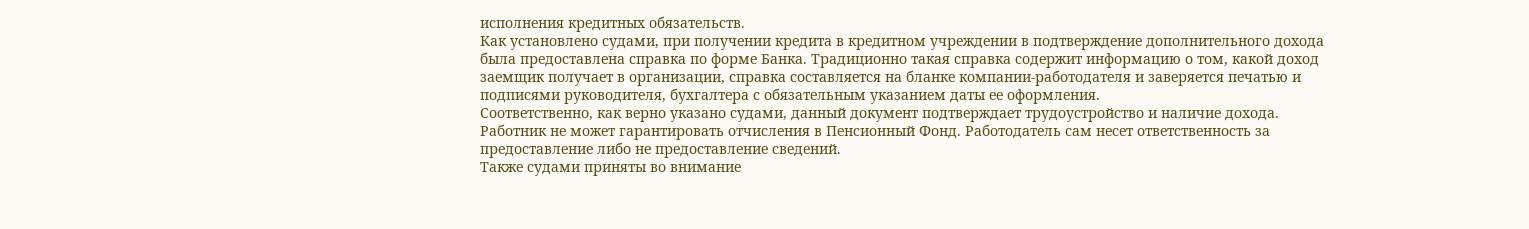исполнения кредитных обязательств.
Как установлено судами, при получении кредита в кредитном учреждении в подтверждение дополнительного дохода была предоставлена справка по форме Банка. Традиционно такая справка содержит информацию о том, какой доход заемщик получает в организации, справка составляется на бланке компании-работодателя и заверяется печатью и подписями руководителя, бухгалтера с обязательным указанием даты ее оформления.
Соответственно, как верно указано судами, данный документ подтверждает трудоустройство и наличие дохода. Работник не может гарантировать отчисления в Пенсионный Фонд. Работодатель сам несет ответственность за предоставление либо не предоставление сведений.
Также судами приняты во внимание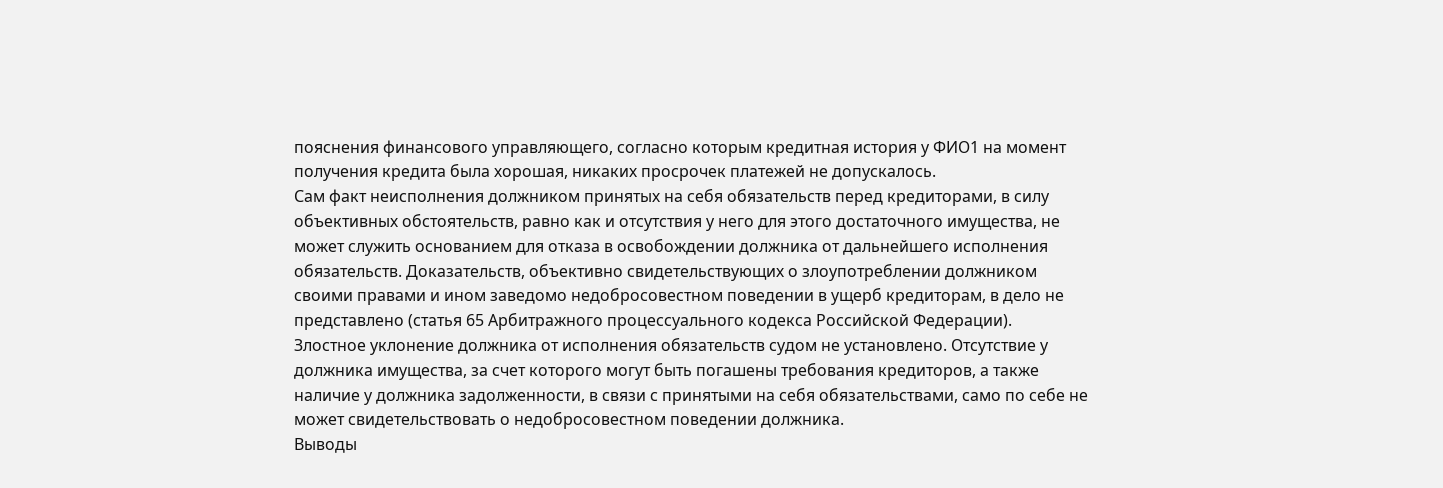пояснения финансового управляющего, согласно которым кредитная история у ФИО1 на момент получения кредита была хорошая, никаких просрочек платежей не допускалось.
Сам факт неисполнения должником принятых на себя обязательств перед кредиторами, в силу объективных обстоятельств, равно как и отсутствия у него для этого достаточного имущества, не может служить основанием для отказа в освобождении должника от дальнейшего исполнения обязательств. Доказательств, объективно свидетельствующих о злоупотреблении должником своими правами и ином заведомо недобросовестном поведении в ущерб кредиторам, в дело не представлено (статья 65 Арбитражного процессуального кодекса Российской Федерации).
Злостное уклонение должника от исполнения обязательств судом не установлено. Отсутствие у должника имущества, за счет которого могут быть погашены требования кредиторов, а также наличие у должника задолженности, в связи с принятыми на себя обязательствами, само по себе не может свидетельствовать о недобросовестном поведении должника.
Выводы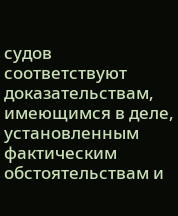судов соответствуют доказательствам, имеющимся в деле, установленным фактическим обстоятельствам и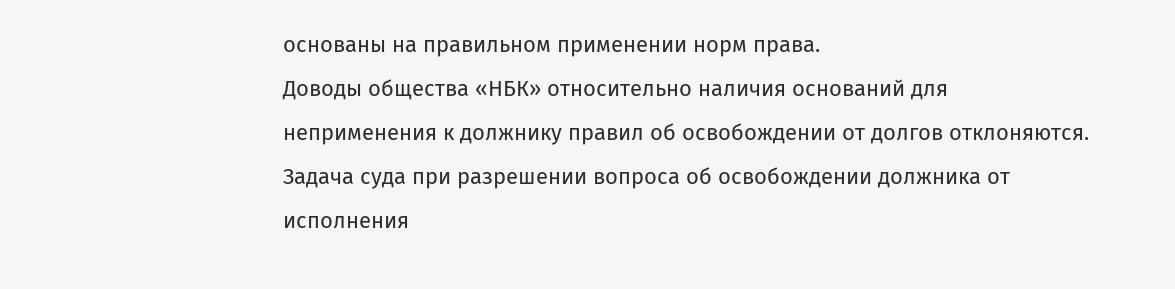основаны на правильном применении норм права.
Доводы общества «НБК» относительно наличия оснований для неприменения к должнику правил об освобождении от долгов отклоняются.
Задача суда при разрешении вопроса об освобождении должника от исполнения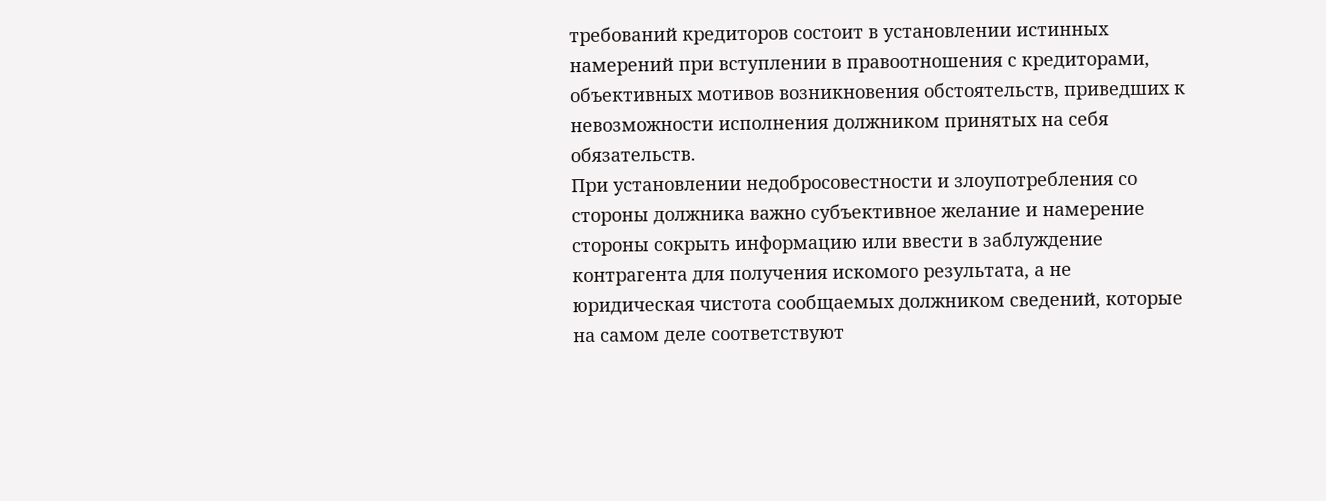требований кредиторов состоит в установлении истинных намерений при вступлении в правоотношения с кредиторами, объективных мотивов возникновения обстоятельств, приведших к невозможности исполнения должником принятых на себя обязательств.
При установлении недобросовестности и злоупотребления со стороны должника важно субъективное желание и намерение стороны сокрыть информацию или ввести в заблуждение контрагента для получения искомого результата, а не юридическая чистота сообщаемых должником сведений, которые на самом деле соответствуют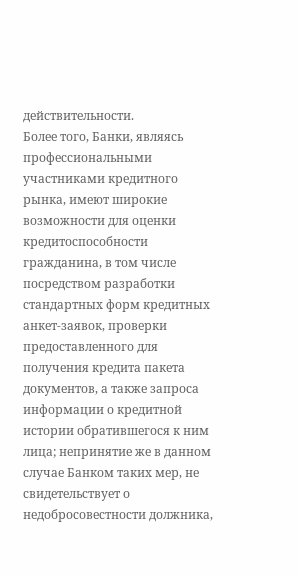действительности.
Более того, Банки, являясь профессиональными участниками кредитного рынка, имеют широкие возможности для оценки кредитоспособности гражданина, в том числе посредством разработки стандартных форм кредитных анкет-заявок, проверки предоставленного для получения кредита пакета документов, а также запроса информации о кредитной истории обратившегося к ним лица; непринятие же в данном случае Банком таких мер, не свидетельствует о недобросовестности должника,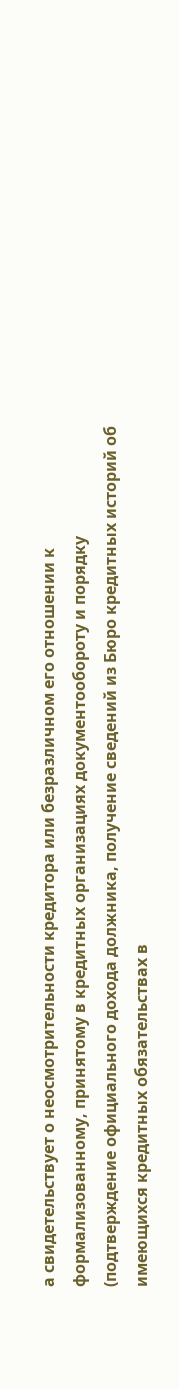а свидетельствует о неосмотрительности кредитора или безразличном его отношении к формализованному, принятому в кредитных организациях документообороту и порядку (подтверждение официального дохода должника, получение сведений из Бюро кредитных историй об имеющихся кредитных обязательствах в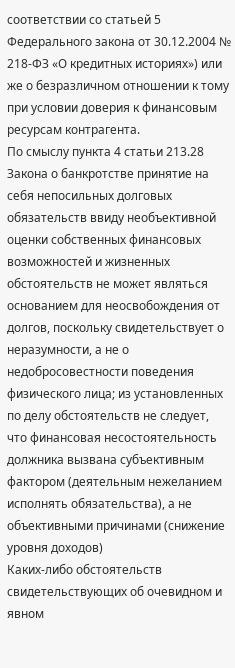соответствии со статьей 5 Федерального закона от 30.12.2004 № 218-ФЗ «О кредитных историях») или же о безразличном отношении к тому при условии доверия к финансовым ресурсам контрагента.
По смыслу пункта 4 статьи 213.28 Закона о банкротстве принятие на себя непосильных долговых обязательств ввиду необъективной оценки собственных финансовых возможностей и жизненных обстоятельств не может являться основанием для неосвобождения от долгов, поскольку свидетельствует о неразумности, а не о недобросовестности поведения физического лица; из установленных по делу обстоятельств не следует, что финансовая несостоятельность должника вызвана субъективным фактором (деятельным нежеланием исполнять обязательства), а не объективными причинами (снижение уровня доходов)
Каких-либо обстоятельств свидетельствующих об очевидном и явном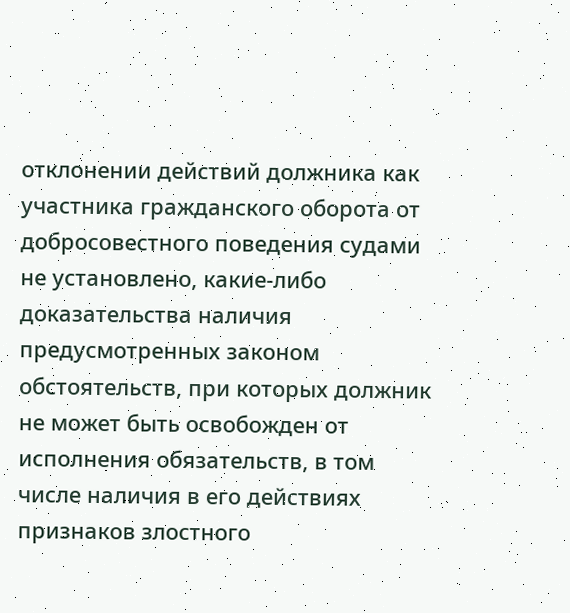отклонении действий должника как участника гражданского оборота от добросовестного поведения судами не установлено, какие-либо доказательства наличия предусмотренных законом обстоятельств, при которых должник не может быть освобожден от исполнения обязательств, в том числе наличия в его действиях признаков злостного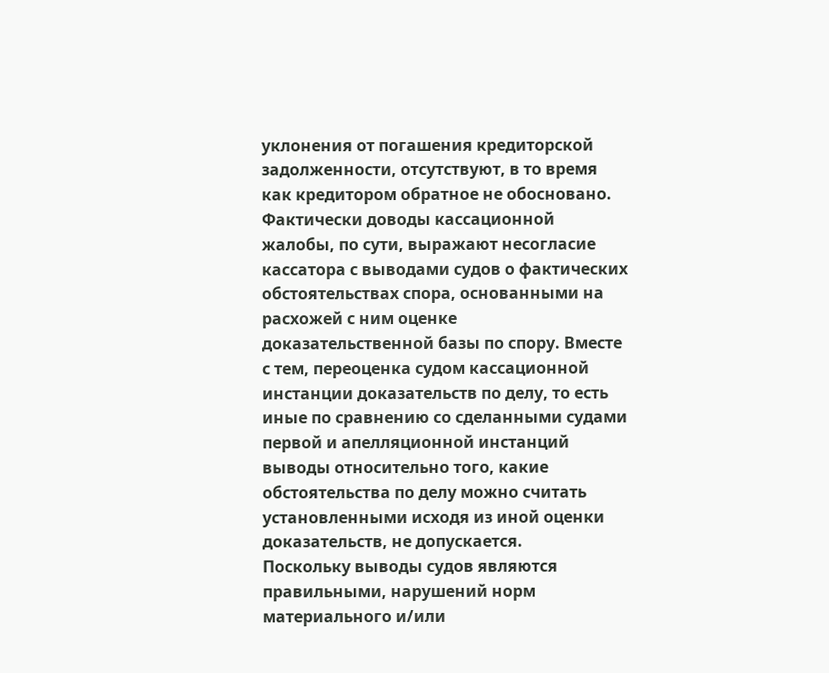уклонения от погашения кредиторской задолженности, отсутствуют, в то время как кредитором обратное не обосновано.
Фактически доводы кассационной жалобы, по сути, выражают несогласие кассатора с выводами судов о фактических обстоятельствах спора, основанными на расхожей с ним оценке доказательственной базы по спору. Вместе с тем, переоценка судом кассационной инстанции доказательств по делу, то есть иные по сравнению со сделанными судами первой и апелляционной инстанций выводы относительно того, какие обстоятельства по делу можно считать установленными исходя из иной оценки доказательств, не допускается.
Поскольку выводы судов являются правильными, нарушений норм материального и/или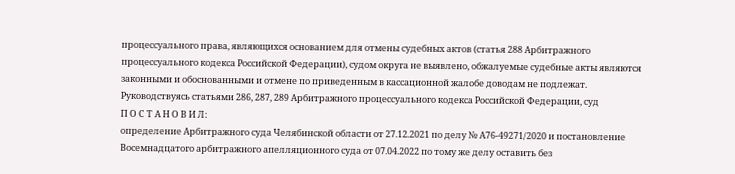процессуального права, являющихся основанием для отмены судебных актов (статья 288 Арбитражного процессуального кодекса Российской Федерации), судом округа не выявлено, обжалуемые судебные акты являются законными и обоснованными и отмене по приведенным в кассационной жалобе доводам не подлежат.
Руководствуясь статьями 286, 287, 289 Арбитражного процессуального кодекса Российской Федерации, суд
П О С Т А Н О В И Л:
определение Арбитражного суда Челябинской области от 27.12.2021 по делу № А76-49271/2020 и постановление Восемнадцатого арбитражного апелляционного суда от 07.04.2022 по тому же делу оставить без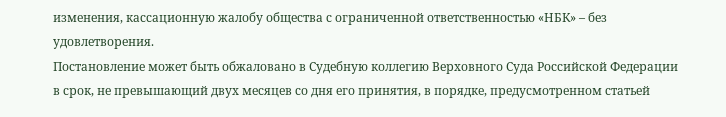изменения, кассационную жалобу общества с ограниченной ответственностью «НБК» – без удовлетворения.
Постановление может быть обжаловано в Судебную коллегию Верховного Суда Российской Федерации в срок, не превышающий двух месяцев со дня его принятия, в порядке, предусмотренном статьей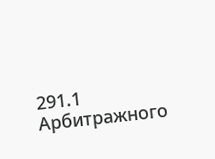291.1 Арбитражного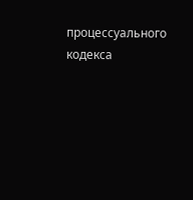процессуального кодекса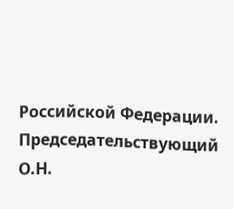Российской Федерации.
Председательствующий О.Н.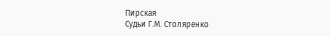Пирская
Судьи Г.М. Столяренко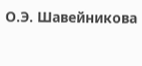О.Э. Шавейникова